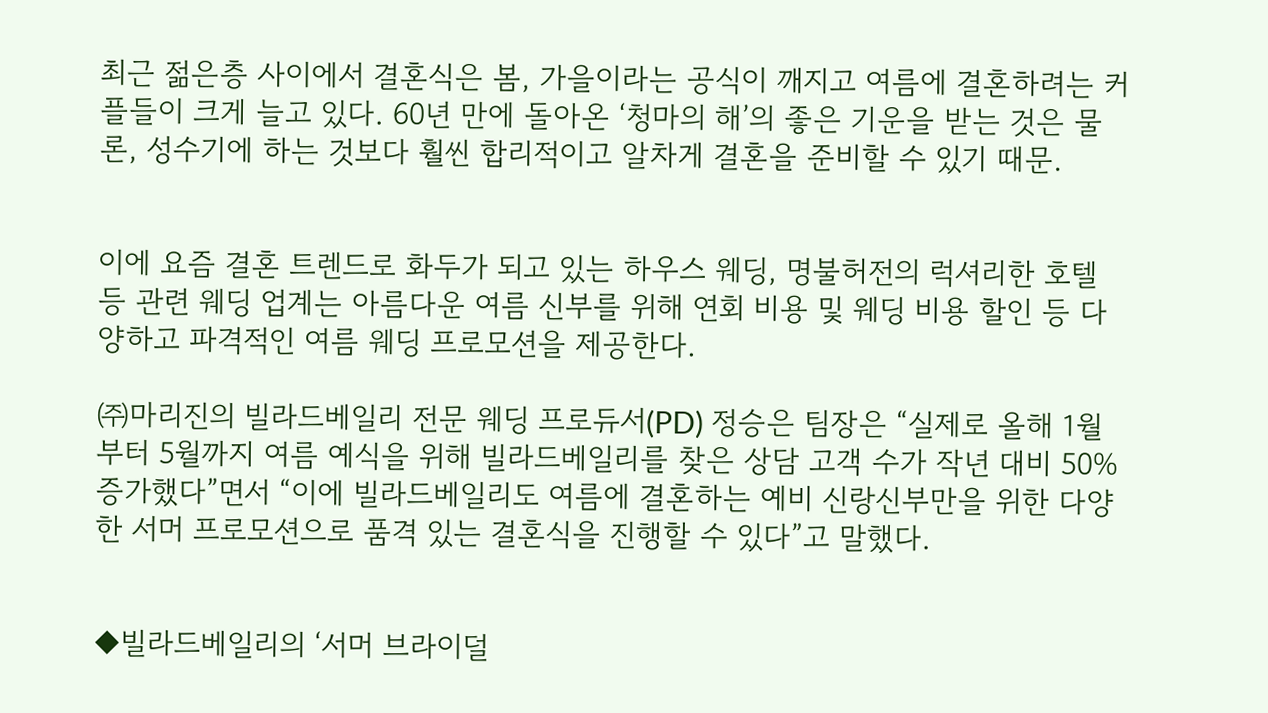최근 젊은층 사이에서 결혼식은 봄, 가을이라는 공식이 깨지고 여름에 결혼하려는 커플들이 크게 늘고 있다. 60년 만에 돌아온 ‘청마의 해’의 좋은 기운을 받는 것은 물론, 성수기에 하는 것보다 훨씬 합리적이고 알차게 결혼을 준비할 수 있기 때문.


이에 요즘 결혼 트렌드로 화두가 되고 있는 하우스 웨딩, 명불허전의 럭셔리한 호텔 등 관련 웨딩 업계는 아름다운 여름 신부를 위해 연회 비용 및 웨딩 비용 할인 등 다양하고 파격적인 여름 웨딩 프로모션을 제공한다.

㈜마리진의 빌라드베일리 전문 웨딩 프로듀서(PD) 정승은 팀장은 “실제로 올해 1월부터 5월까지 여름 예식을 위해 빌라드베일리를 찾은 상담 고객 수가 작년 대비 50% 증가했다”면서 “이에 빌라드베일리도 여름에 결혼하는 예비 신랑신부만을 위한 다양한 서머 프로모션으로 품격 있는 결혼식을 진행할 수 있다”고 말했다.


◆빌라드베일리의 ‘서머 브라이덜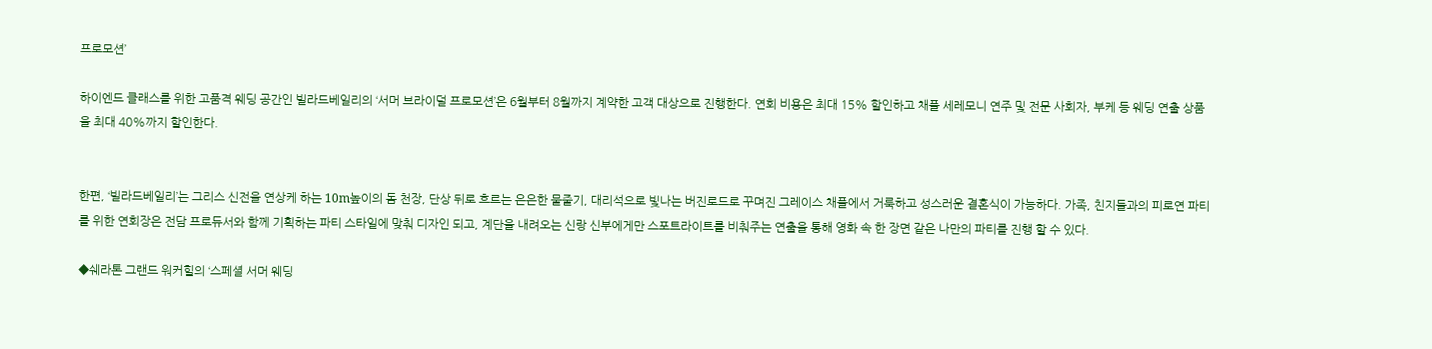프로모션’

하이엔드 클래스를 위한 고품격 웨딩 공간인 빌라드베일리의 ‘서머 브라이덜 프로모션’은 6월부터 8월까지 계약한 고객 대상으로 진행한다. 연회 비용은 최대 15% 할인하고 채플 세레모니 연주 및 전문 사회자, 부케 등 웨딩 연출 상품을 최대 40%까지 할인한다.


한편, ‘빌라드베일리’는 그리스 신전을 연상케 하는 10m높이의 돔 천장, 단상 뒤로 흐르는 은은한 물줄기, 대리석으로 빛나는 버진로드로 꾸며진 그레이스 채플에서 거룩하고 성스러운 결혼식이 가능하다. 가족, 친지들과의 피로연 파티를 위한 연회장은 전담 프로듀서와 함께 기획하는 파티 스타일에 맞춰 디자인 되고, 계단을 내려오는 신랑 신부에게만 스포트라이트를 비춰주는 연출을 통해 영화 속 한 장면 같은 나만의 파티를 진행 할 수 있다.

◆쉐라톤 그랜드 워커힐의 ‘스페셜 서머 웨딩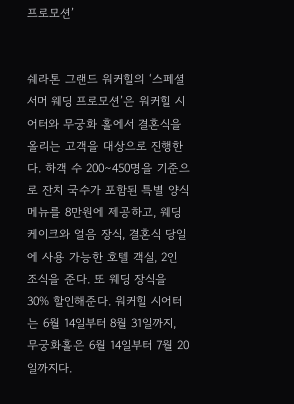프로모션’


쉐라톤 그랜드 워커힐의 ‘스페셜 서머 웨딩 프로모션’은 워커힐 시어터와 무궁화 홀에서 결혼식을 올리는 고객을 대상으로 진행한다. 하객 수 200∼450명을 기준으로 잔치 국수가 포함된 특별 양식 메뉴를 8만원에 제공하고, 웨딩 케이크와 얼음 장식, 결혼식 당일에 사용 가능한 호텔 객실, 2인 조식을 준다. 또 웨딩 장식을 30% 할인해준다. 워커힐 시어터는 6월 14일부터 8월 31일까지, 무궁화홀은 6월 14일부터 7월 20일까지다.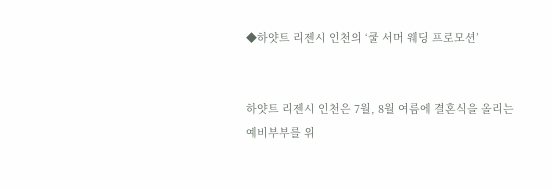◆하얏트 리젠시 인천의 ‘쿨 서머 웨딩 프로모션’


하얏트 리젠시 인천은 7월, 8월 여름에 결혼식을 올리는 예비부부를 위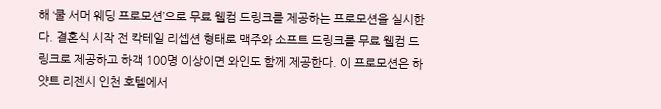해 ‘쿨 서머 웨딩 프로모션’으로 무료 웰컴 드링크를 제공하는 프로모션을 실시한다. 결혼식 시작 전 칵테일 리셉션 형태로 맥주와 소프트 드링크를 무료 웰컴 드링크로 제공하고 하객 100명 이상이면 와인도 함께 제공한다. 이 프로모션은 하얏트 리젠시 인천 호텔에서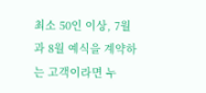최소 50인 이상, 7월과 8월 예식을 계약하는 고객이라면 누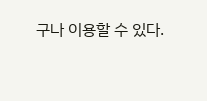구나 이용할 수 있다.